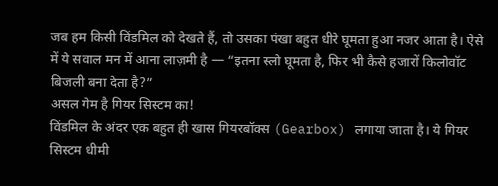जब हम किसी विंडमिल को देखते हैं, तो उसका पंखा बहुत धीरे घूमता हुआ नजर आता है। ऐसे में ये सवाल मन में आना लाज़मी है — “इतना स्लो घूमता है, फिर भी कैसे हजारों किलोवॉट बिजली बना देता है?”
असल गेम है गियर सिस्टम का!
विंडमिल के अंदर एक बहुत ही खास गियरबॉक्स (Gearbox) लगाया जाता है। ये गियर सिस्टम धीमी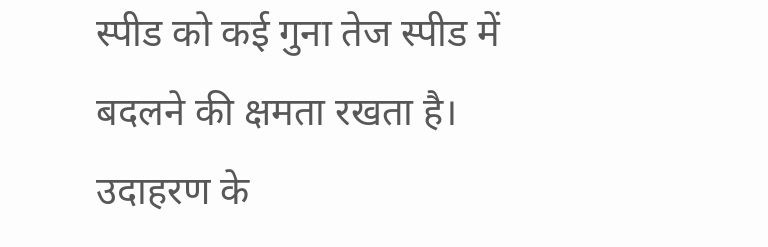स्पीड को कई गुना तेज स्पीड में बदलने की क्षमता रखता है।
उदाहरण के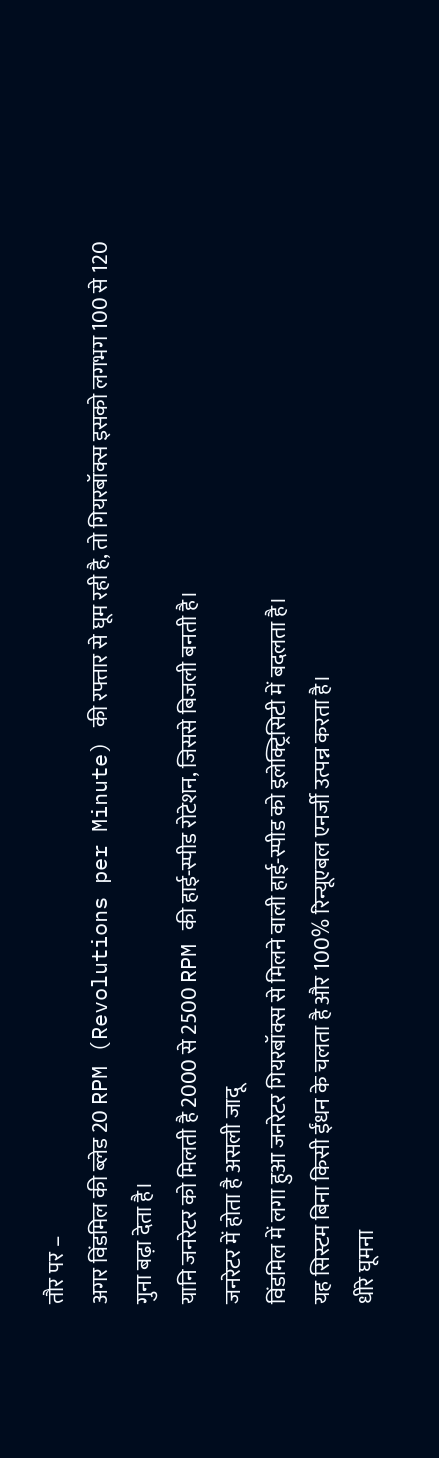तौर पर –
अगर विंडमिल की ब्लेड 20 RPM (Revolutions per Minute) की रफ्तार से घूम रही है, तो गियरबॉक्स इसको लगभग 100 से 120 गुना बढ़ा देता है।
यानि जनरेटर को मिलती है 2000 से 2500 RPM की हाई-स्पीड रोटेशन, जिससे बिजली बनती है।
जनरेटर में होता है असली जादू
विंडमिल में लगा हुआ जनरेटर गियरबॉक्स से मिलने वाली हाई-स्पीड को इलेक्ट्रिसिटी में बदलता है।
यह सिस्टम बिना किसी ईंधन के चलता है और 100% रिन्यूएबल एनर्जी उत्पन्न करता है।
धीरे घूमना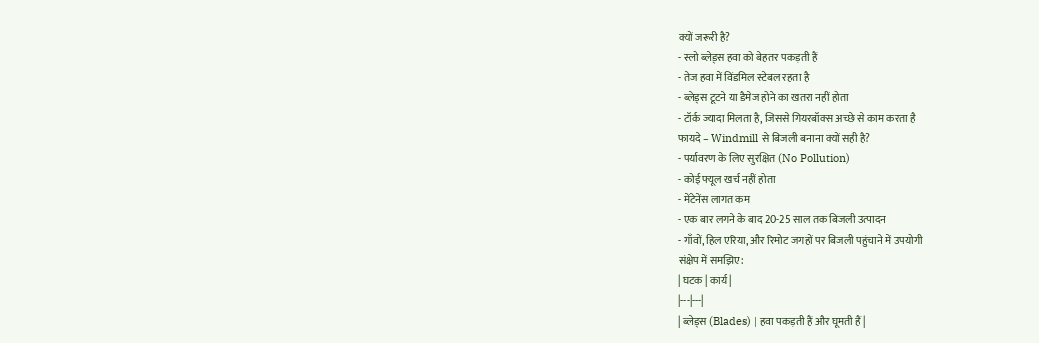क्यों जरूरी है?
- स्लो ब्लेड्स हवा को बेहतर पकड़ती हैं
- तेज हवा में विंडमिल स्टेबल रहता है
- ब्लेड्स टूटने या डैमेज होने का खतरा नहीं होता
- टॉर्क ज्यादा मिलता है, जिससे गियरबॉक्स अच्छे से काम करता है
फायदे – Windmill से बिजली बनाना क्यों सही है?
- पर्यावरण के लिए सुरक्षित (No Pollution)
- कोई फ्यूल खर्च नहीं होता
- मेंटेनेंस लागत कम
- एक बार लगने के बाद 20-25 साल तक बिजली उत्पादन
- गाँवों, हिल एरिया, और रिमोट जगहों पर बिजली पहुंचाने में उपयोगी
संक्षेप में समझिए:
| घटक | कार्य |
|---|---|
| ब्लेड्स (Blades) | हवा पकड़ती हैं और घूमती हैं |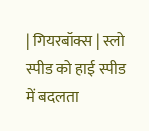| गियरबॉक्स | स्लो स्पीड को हाई स्पीड में बदलता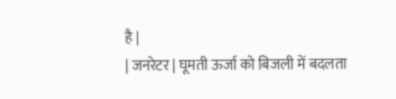है |
| जनरेटर | घूमती ऊर्जा को बिजली में बदलता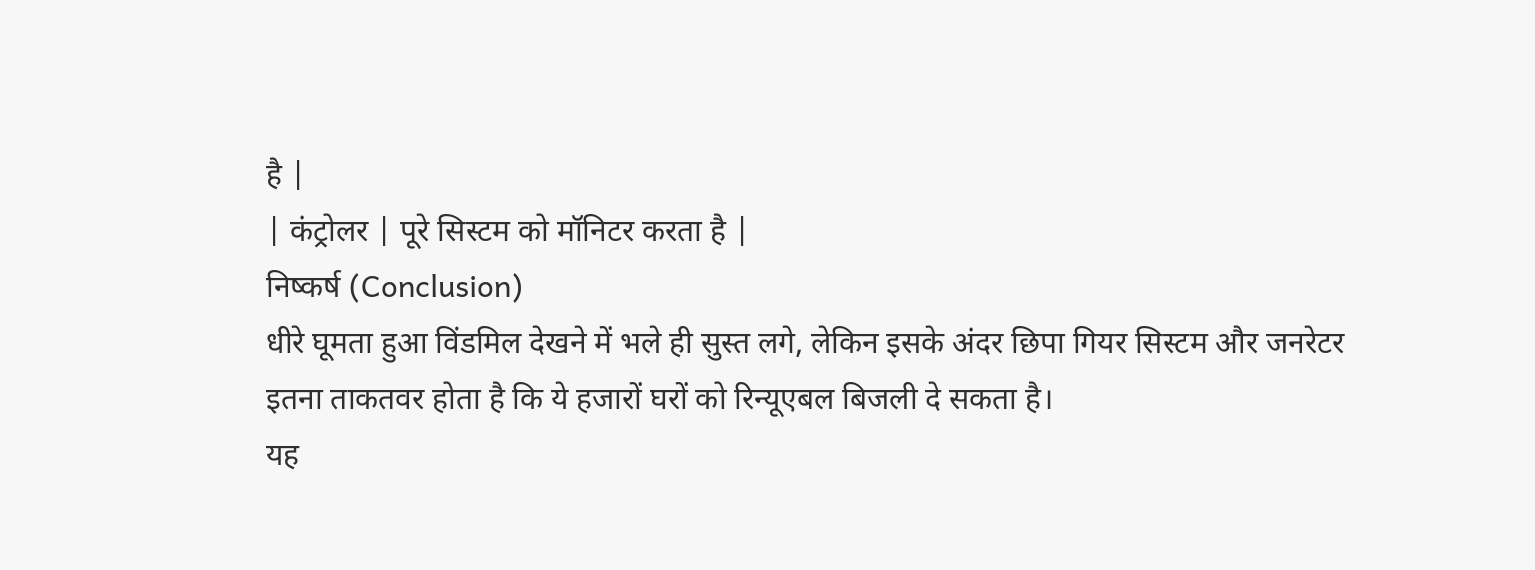है |
| कंट्रोलर | पूरे सिस्टम को मॉनिटर करता है |
निष्कर्ष (Conclusion)
धीरे घूमता हुआ विंडमिल देखने में भले ही सुस्त लगे, लेकिन इसके अंदर छिपा गियर सिस्टम और जनरेटर इतना ताकतवर होता है कि ये हजारों घरों को रिन्यूएबल बिजली दे सकता है।
यह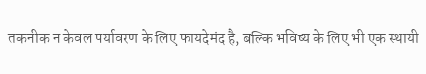तकनीक न केवल पर्यावरण के लिए फायदेमंद है, बल्कि भविष्य के लिए भी एक स्थायी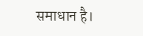समाधान है।